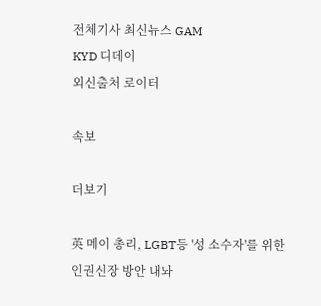전체기사 최신뉴스 GAM
KYD 디데이
외신출처 로이터

속보

더보기

英 메이 총리, LGBT등 '성 소수자'를 위한 인권신장 방안 내놔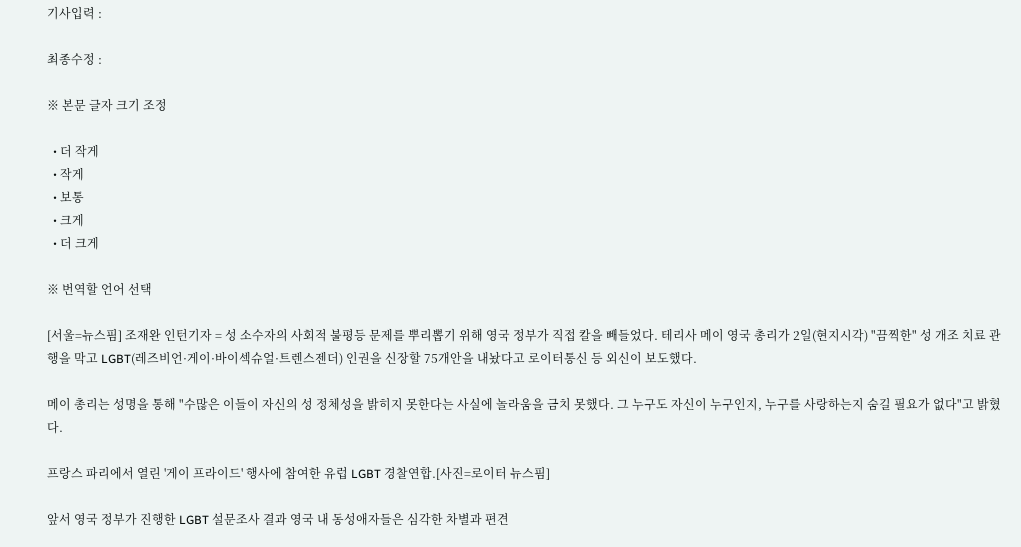기사입력 :

최종수정 :

※ 본문 글자 크기 조정

  • 더 작게
  • 작게
  • 보통
  • 크게
  • 더 크게

※ 번역할 언어 선택

[서울=뉴스핌] 조재완 인턴기자 = 성 소수자의 사회적 불평등 문제를 뿌리뽑기 위해 영국 정부가 직접 칼을 빼들었다. 테리사 메이 영국 총리가 2일(현지시각) "끔찍한" 성 개조 치료 관행을 막고 LGBT(레즈비언·게이·바이섹슈얼·트렌스젠더) 인권을 신장할 75개안을 내놨다고 로이터통신 등 외신이 보도했다.

메이 총리는 성명을 통해 "수많은 이들이 자신의 성 정체성을 밝히지 못한다는 사실에 놀라움을 금치 못했다. 그 누구도 자신이 누구인지, 누구를 사랑하는지 숨길 필요가 없다"고 밝혔다.

프랑스 파리에서 열린 '게이 프라이드' 행사에 참여한 유럽 LGBT 경찰연합.[사진=로이터 뉴스핌]

앞서 영국 정부가 진행한 LGBT 설문조사 결과 영국 내 동성애자들은 심각한 차별과 편견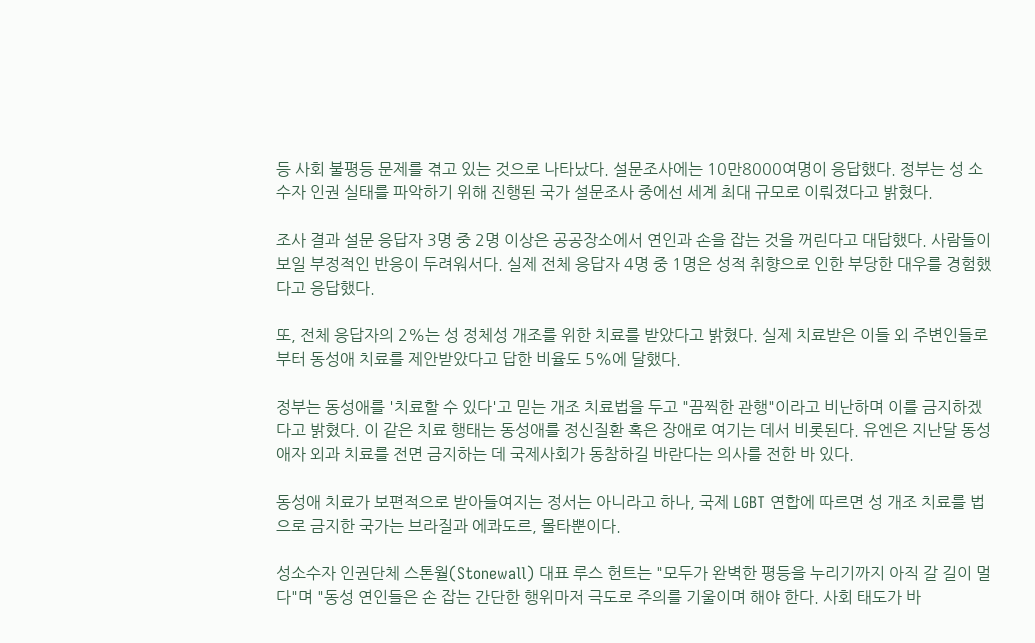등 사회 불평등 문제를 겪고 있는 것으로 나타났다. 설문조사에는 10만8000여명이 응답했다. 정부는 성 소수자 인권 실태를 파악하기 위해 진행된 국가 설문조사 중에선 세계 최대 규모로 이뤄졌다고 밝혔다.

조사 결과 설문 응답자 3명 중 2명 이상은 공공장소에서 연인과 손을 잡는 것을 꺼린다고 대답했다. 사람들이 보일 부정적인 반응이 두려워서다. 실제 전체 응답자 4명 중 1명은 성적 취향으로 인한 부당한 대우를 경험했다고 응답했다.

또, 전체 응답자의 2%는 성 정체성 개조를 위한 치료를 받았다고 밝혔다. 실제 치료받은 이들 외 주변인들로부터 동성애 치료를 제안받았다고 답한 비율도 5%에 달했다.

정부는 동성애를 '치료할 수 있다'고 믿는 개조 치료법을 두고 "끔찍한 관행"이라고 비난하며 이를 금지하겠다고 밝혔다. 이 같은 치료 행태는 동성애를 정신질환 혹은 장애로 여기는 데서 비롯된다. 유엔은 지난달 동성애자 외과 치료를 전면 금지하는 데 국제사회가 동참하길 바란다는 의사를 전한 바 있다.

동성애 치료가 보편적으로 받아들여지는 정서는 아니라고 하나, 국제 LGBT 연합에 따르면 성 개조 치료를 법으로 금지한 국가는 브라질과 에콰도르, 몰타뿐이다.

성소수자 인권단체 스톤월(Stonewall) 대표 루스 헌트는 "모두가 완벽한 평등을 누리기까지 아직 갈 길이 멀다"며 "동성 연인들은 손 잡는 간단한 행위마저 극도로 주의를 기울이며 해야 한다. 사회 태도가 바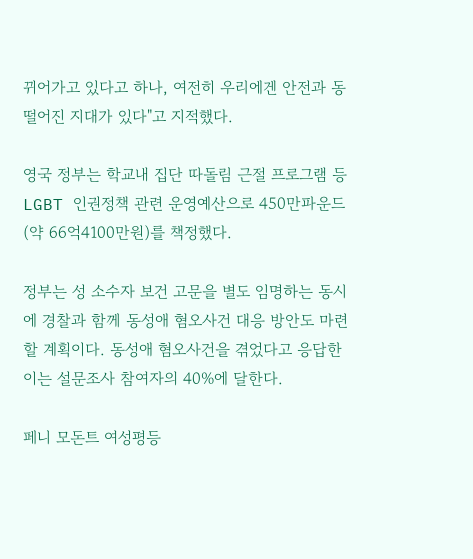뀌어가고 있다고 하나, 여전히 우리에겐 안전과 동떨어진 지대가 있다"고 지적했다.

영국 정부는 학교내 집단 따돌림 근절 프로그램 등 LGBT 인권정책 관련 운영예산으로 450만파운드(약 66억4100만원)를 책정했다.

정부는 성 소수자 보건 고문을 별도 임명하는 동시에 경찰과 함께 동성애 혐오사건 대응 방안도 마련할 계획이다. 동성애 혐오사건을 겪었다고 응답한 이는 설문조사 참여자의 40%에 달한다.

페니 모돈트 여성평등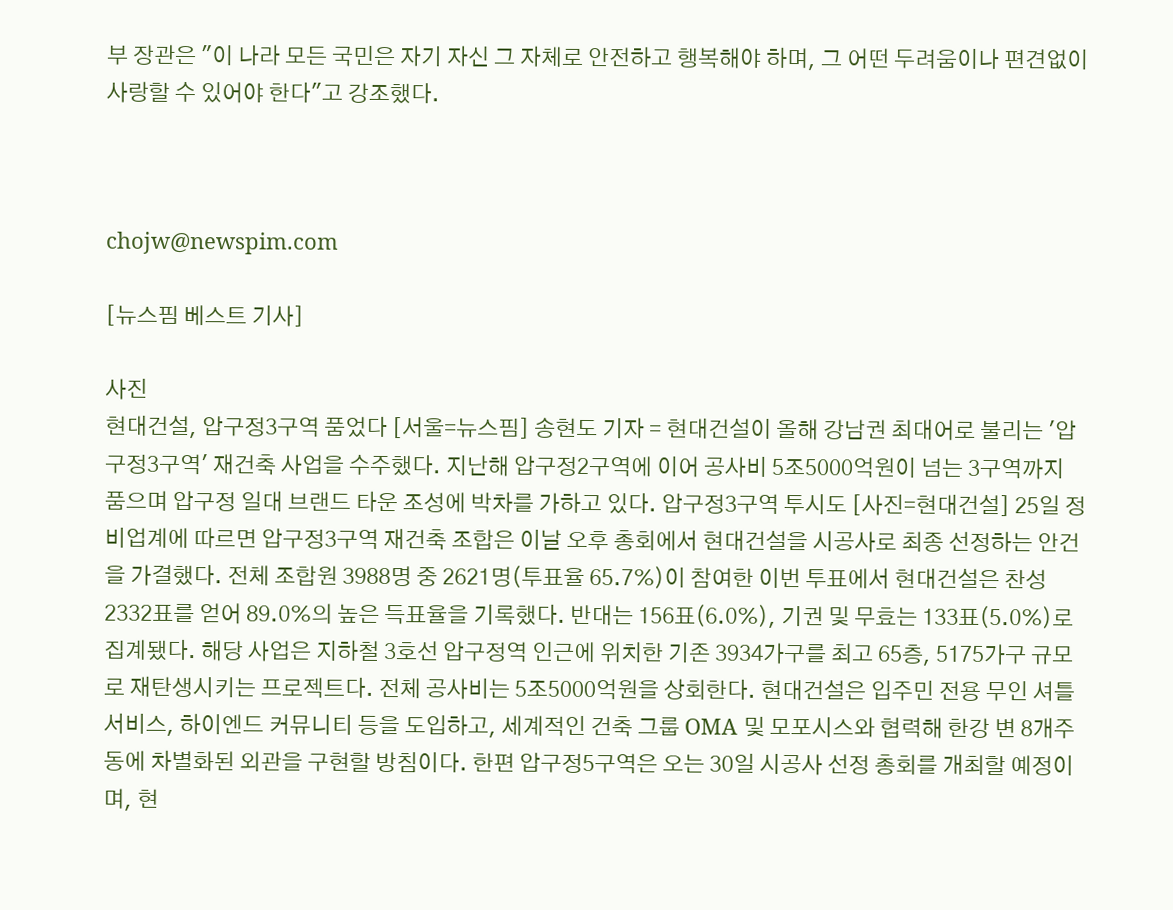부 장관은 "이 나라 모든 국민은 자기 자신 그 자체로 안전하고 행복해야 하며, 그 어떤 두려움이나 편견없이 사랑할 수 있어야 한다"고 강조했다.



chojw@newspim.com

[뉴스핌 베스트 기사]

사진
현대건설, 압구정3구역 품었다 [서울=뉴스핌] 송현도 기자 = 현대건설이 올해 강남권 최대어로 불리는 '압구정3구역' 재건축 사업을 수주했다. 지난해 압구정2구역에 이어 공사비 5조5000억원이 넘는 3구역까지 품으며 압구정 일대 브랜드 타운 조성에 박차를 가하고 있다. 압구정3구역 투시도 [사진=현대건설] 25일 정비업계에 따르면 압구정3구역 재건축 조합은 이날 오후 총회에서 현대건설을 시공사로 최종 선정하는 안건을 가결했다. 전체 조합원 3988명 중 2621명(투표율 65.7%)이 참여한 이번 투표에서 현대건설은 찬성 2332표를 얻어 89.0%의 높은 득표율을 기록했다. 반대는 156표(6.0%), 기권 및 무효는 133표(5.0%)로 집계됐다. 해당 사업은 지하철 3호선 압구정역 인근에 위치한 기존 3934가구를 최고 65층, 5175가구 규모로 재탄생시키는 프로젝트다. 전체 공사비는 5조5000억원을 상회한다. 현대건설은 입주민 전용 무인 셔틀 서비스, 하이엔드 커뮤니티 등을 도입하고, 세계적인 건축 그룹 OMA 및 모포시스와 협력해 한강 변 8개주동에 차별화된 외관을 구현할 방침이다. 한편 압구정5구역은 오는 30일 시공사 선정 총회를 개최할 예정이며, 현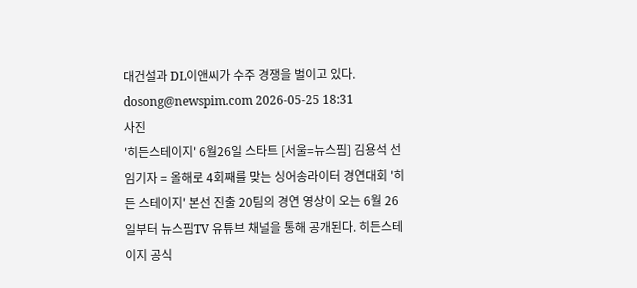대건설과 DL이앤씨가 수주 경쟁을 벌이고 있다. dosong@newspim.com 2026-05-25 18:31
사진
'히든스테이지' 6월26일 스타트 [서울=뉴스핌] 김용석 선임기자 = 올해로 4회째를 맞는 싱어송라이터 경연대회 '히든 스테이지' 본선 진출 20팀의 경연 영상이 오는 6월 26일부터 뉴스핌TV 유튜브 채널을 통해 공개된다. 히든스테이지 공식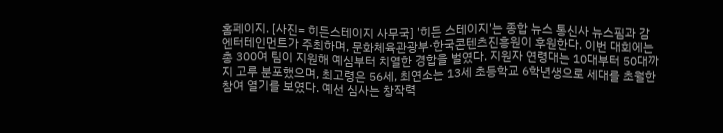홈페이지. [사진= 히든스테이지 사무국] '히든 스테이지'는 종합 뉴스 통신사 뉴스핌과 감엔터테인먼트가 주최하며, 문화체육관광부·한국콘텐츠진흥원이 후원한다. 이번 대회에는 총 300여 팀이 지원해 예심부터 치열한 경합을 벌였다. 지원자 연령대는 10대부터 50대까지 고루 분포했으며, 최고령은 56세, 최연소는 13세 초등학교 6학년생으로 세대를 초월한 참여 열기를 보였다. 예선 심사는 창작력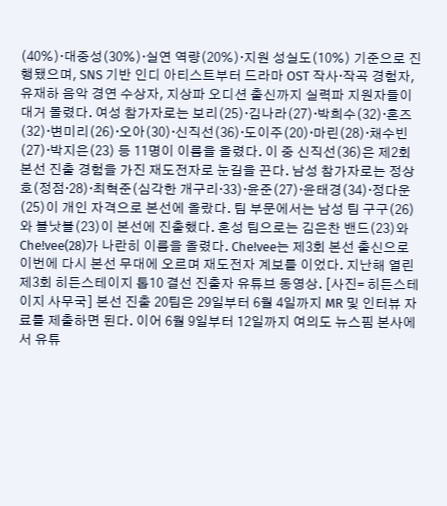(40%)·대중성(30%)·실연 역량(20%)·지원 성실도(10%) 기준으로 진행됐으며, SNS 기반 인디 아티스트부터 드라마 OST 작사·작곡 경험자, 유재하 음악 경연 수상자, 지상파 오디션 출신까지 실력파 지원자들이 대거 몰렸다. 여성 참가자로는 보리(25)·김나라(27)·박희수(32)·혼즈(32)·변미리(26)·오아(30)·신직선(36)·도이주(20)·마린(28)·채수빈(27)·박지은(23) 등 11명이 이름을 올렸다. 이 중 신직선(36)은 제2회 본선 진출 경험을 가진 재도전자로 눈길을 끈다. 남성 참가자로는 정상호(정점·28)·최혁준(심각한 개구리·33)·윤준(27)·윤태경(34)·정다운(25)이 개인 자격으로 본선에 올랐다. 팀 부문에서는 남성 팀 구구(26)와 블낫블(23)이 본선에 진출했다. 혼성 팀으로는 김은찬 밴드(23)와 Che!vee(28)가 나란히 이름을 올렸다. Che!vee는 제3회 본선 출신으로 이번에 다시 본선 무대에 오르며 재도전자 계보를 이었다. 지난해 열린 제3회 히든스테이지 톱10 결선 진출자 유튜브 동영상. [사진= 히든스테이지 사무국] 본선 진출 20팀은 29일부터 6월 4일까지 MR 및 인터뷰 자료를 제출하면 된다. 이어 6월 9일부터 12일까지 여의도 뉴스핌 본사에서 유튜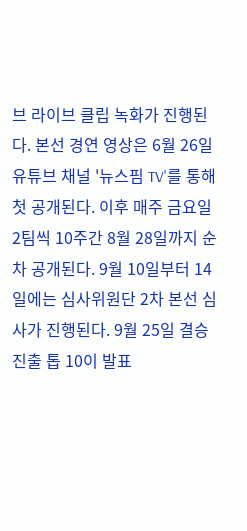브 라이브 클립 녹화가 진행된다. 본선 경연 영상은 6월 26일 유튜브 채널 '뉴스핌 TV'를 통해 첫 공개된다. 이후 매주 금요일 2팀씩 10주간 8월 28일까지 순차 공개된다. 9월 10일부터 14일에는 심사위원단 2차 본선 심사가 진행된다. 9월 25일 결승 진출 톱 10이 발표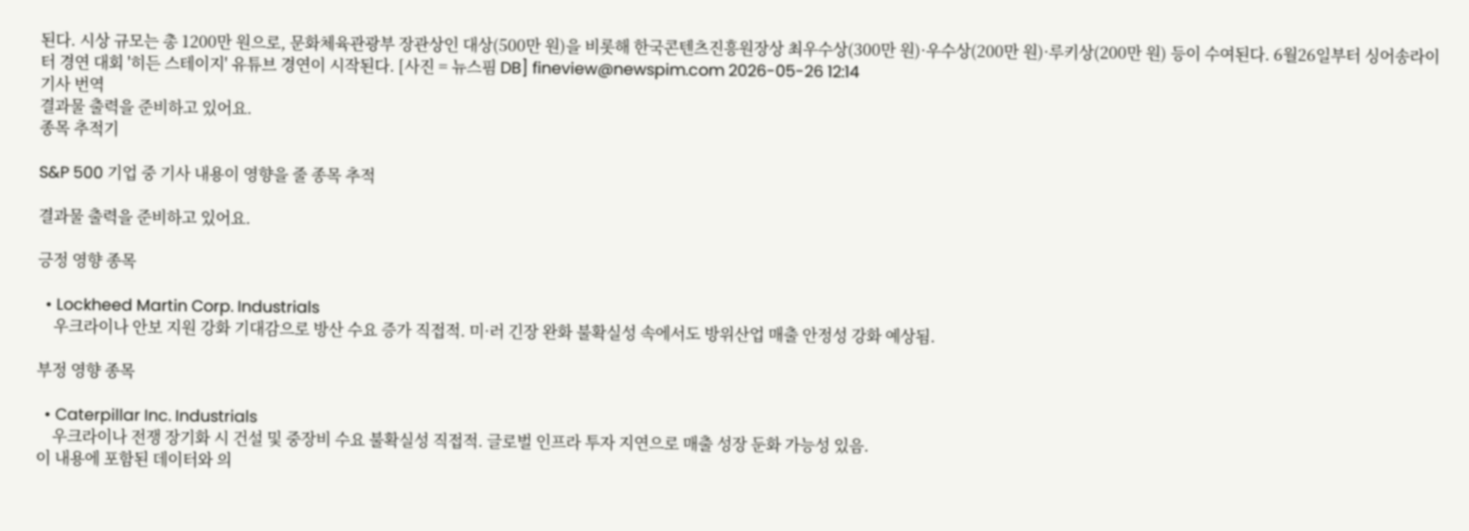된다. 시상 규모는 총 1200만 원으로, 문화체육관광부 장관상인 대상(500만 원)을 비롯해 한국콘텐츠진흥원장상 최우수상(300만 원)·우수상(200만 원)·루키상(200만 원) 등이 수여된다. 6월26일부터 싱어송라이터 경연 대회 '히든 스테이지' 유튜브 경연이 시작된다. [사진 = 뉴스핌 DB] fineview@newspim.com 2026-05-26 12:14
기사 번역
결과물 출력을 준비하고 있어요.
종목 추적기

S&P 500 기업 중 기사 내용이 영향을 줄 종목 추적

결과물 출력을 준비하고 있어요.

긍정 영향 종목

  • Lockheed Martin Corp. Industrials
    우크라이나 안보 지원 강화 기대감으로 방산 수요 증가 직접적. 미·러 긴장 완화 불확실성 속에서도 방위산업 매출 안정성 강화 예상됨.

부정 영향 종목

  • Caterpillar Inc. Industrials
    우크라이나 전쟁 장기화 시 건설 및 중장비 수요 불확실성 직접적. 글로벌 인프라 투자 지연으로 매출 성장 둔화 가능성 있음.
이 내용에 포함된 데이터와 의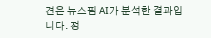견은 뉴스핌 AI가 분석한 결과입니다. 정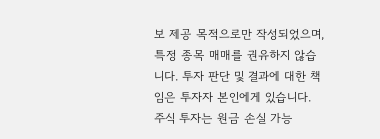보 제공 목적으로만 작성되었으며, 특정 종목 매매를 권유하지 않습니다. 투자 판단 및 결과에 대한 책임은 투자자 본인에게 있습니다. 주식 투자는 원금 손실 가능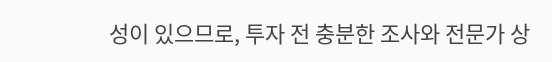성이 있으므로, 투자 전 충분한 조사와 전문가 상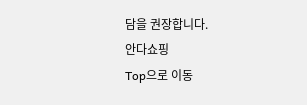담을 권장합니다.
안다쇼핑
Top으로 이동